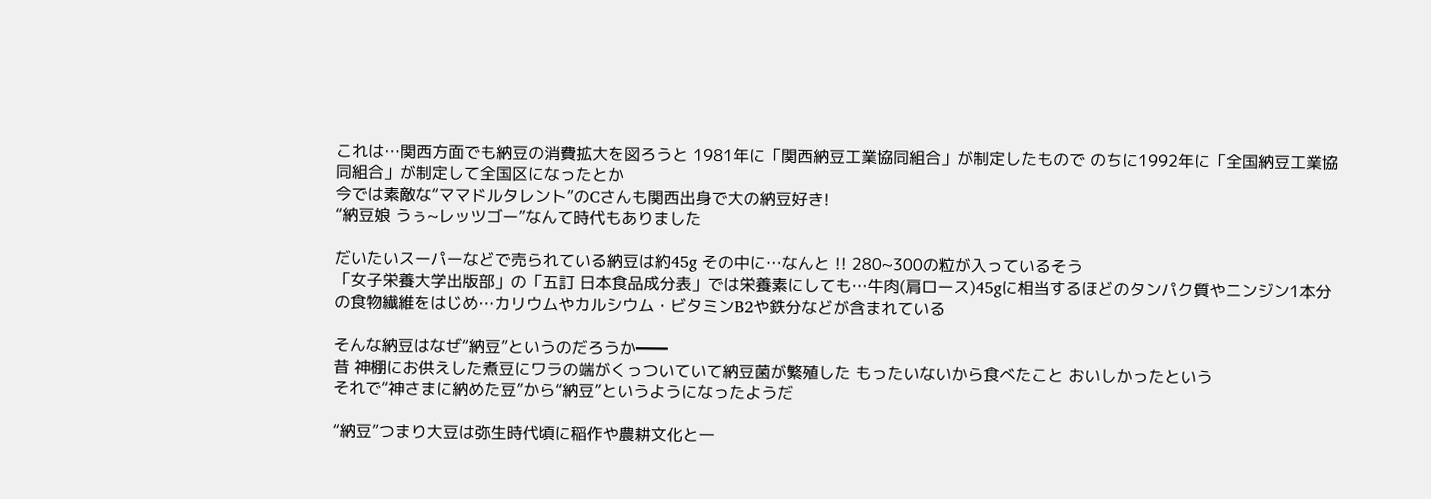これは…関西方面でも納豆の消費拡大を図ろうと 1981年に「関西納豆工業協同組合」が制定したもので のちに1992年に「全国納豆工業協同組合」が制定して全国区になったとか
今では素敵な“ママドルタレント”のCさんも関西出身で大の納豆好き!
“納豆娘 うぅ~レッツゴー”なんて時代もありました

だいたいスーパーなどで売られている納豆は約45g その中に…なんと !! 280~300の粒が入っているそう
「女子栄養大学出版部」の「五訂 日本食品成分表」では栄養素にしても…牛肉(肩ロース)45gに相当するほどのタンパク質やニンジン1本分の食物繊維をはじめ…カリウムやカルシウム・ビタミンB2や鉄分などが含まれている

そんな納豆はなぜ“納豆”というのだろうか━━
昔 神棚にお供えした煮豆にワラの端がくっついていて納豆菌が繁殖した もったいないから食べたこと おいしかったという
それで“神さまに納めた豆”から“納豆”というようになったようだ

“納豆”つまり大豆は弥生時代頃に稲作や農耕文化と一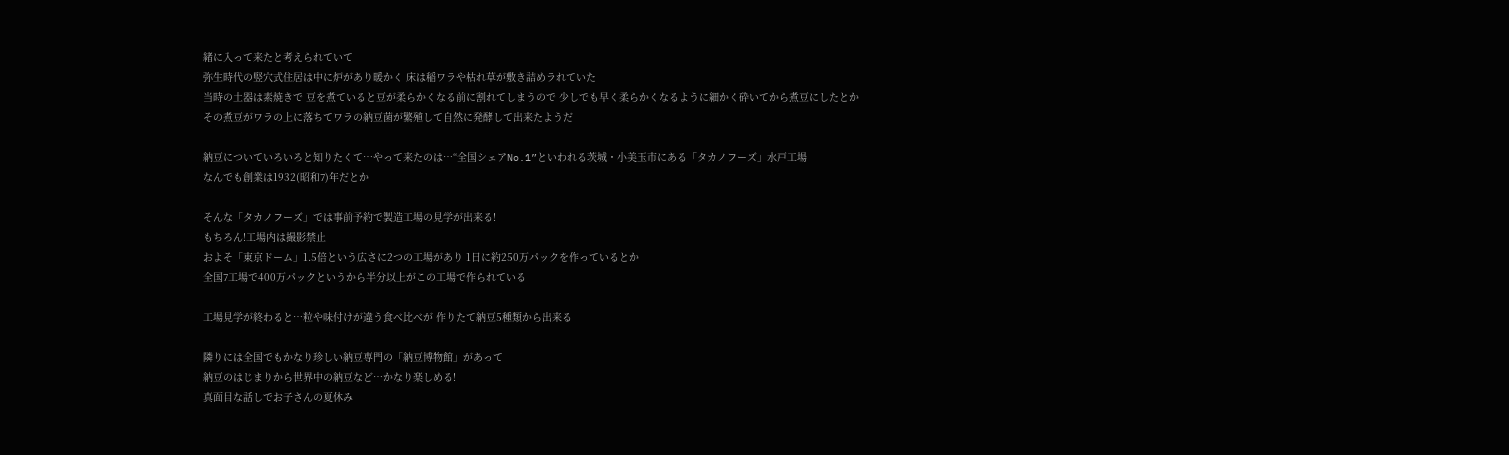緒に入って来たと考えられていて
弥生時代の竪穴式住居は中に炉があり暖かく 床は稲ワラや枯れ草が敷き詰めラれていた
当時の土器は素焼きで 豆を煮ていると豆が柔らかくなる前に割れてしまうので 少しでも早く柔らかくなるように細かく砕いてから煮豆にしたとか
その煮豆がワラの上に落ちてワラの納豆菌が繁殖して自然に発酵して出来たようだ

納豆についていろいろと知りたくて…やって来たのは…“全国シェアNo.1”といわれる茨城・小美玉市にある「タカノフーズ」水戸工場
なんでも創業は1932(昭和7)年だとか

そんな「タカノフーズ」では事前予約で製造工場の見学が出来る!
もちろん!工場内は撮影禁止
およそ「東京ドーム」1.5倍という広さに2つの工場があり 1日に約250万パックを作っているとか
全国7工場で400万パックというから半分以上がこの工場で作られている

工場見学が終わると…粒や味付けが違う食べ比べが 作りたて納豆5種類から出来る

隣りには全国でもかなり珍しい納豆専門の「納豆博物館」があって
納豆のはじまりから世界中の納豆など…かなり楽しめる!
真面目な話しでお子さんの夏休み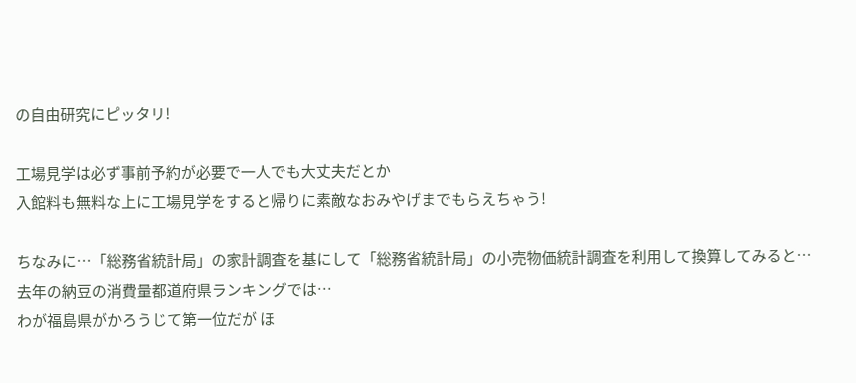の自由研究にピッタリ!

工場見学は必ず事前予約が必要で一人でも大丈夫だとか
入館料も無料な上に工場見学をすると帰りに素敵なおみやげまでもらえちゃう!

ちなみに…「総務省統計局」の家計調査を基にして「総務省統計局」の小売物価統計調査を利用して換算してみると…
去年の納豆の消費量都道府県ランキングでは…
わが福島県がかろうじて第一位だが ほ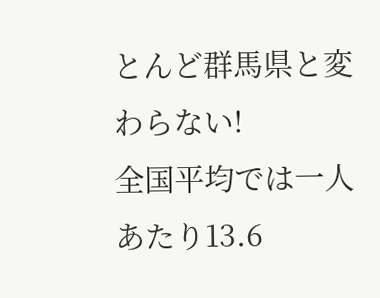とんど群馬県と変わらない!
全国平均では一人あたり13.6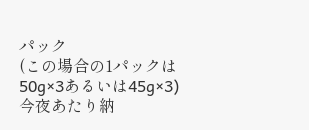パック
(この場合の1パックは50g×3あるいは45g×3)
今夜あたり納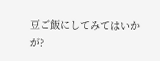豆ご飯にしてみてはいかが?